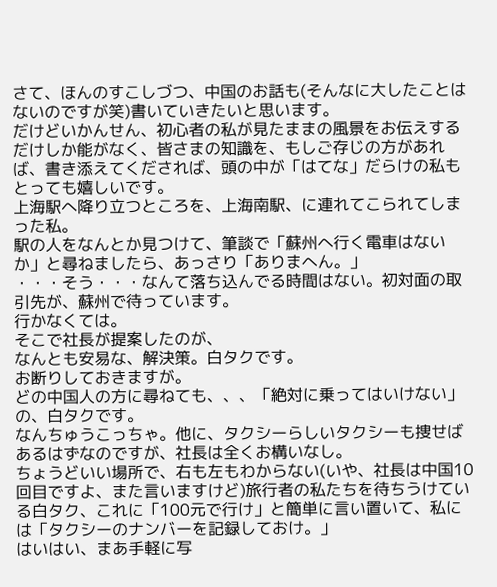さて、ほんのすこしづつ、中国のお話も(そんなに大したことはないのですが笑)書いていきたいと思います。
だけどいかんせん、初心者の私が見たままの風景をお伝えするだけしか能がなく、皆さまの知識を、もしご存じの方があれば、書き添えてくだされば、頭の中が「はてな」だらけの私もとっても嬉しいです。
上海駅へ降り立つところを、上海南駅、に連れてこられてしまった私。
駅の人をなんとか見つけて、筆談で「蘇州へ行く電車はないか」と尋ねましたら、あっさり「ありまへん。」
・・・そう・・・なんて落ち込んでる時間はない。初対面の取引先が、蘇州で待っています。
行かなくては。
そこで社長が提案したのが、
なんとも安易な、解決策。白タクです。
お断りしておきますが。
どの中国人の方に尋ねても、、、「絶対に乗ってはいけない」の、白タクです。
なんちゅうこっちゃ。他に、タクシーらしいタクシーも捜せばあるはずなのですが、社長は全くお構いなし。
ちょうどいい場所で、右も左もわからない(いや、社長は中国10回目ですよ、また言いますけど)旅行者の私たちを待ちうけている白タク、これに「100元で行け」と簡単に言い置いて、私には「タクシーのナンバーを記録しておけ。」
はいはい、まあ手軽に写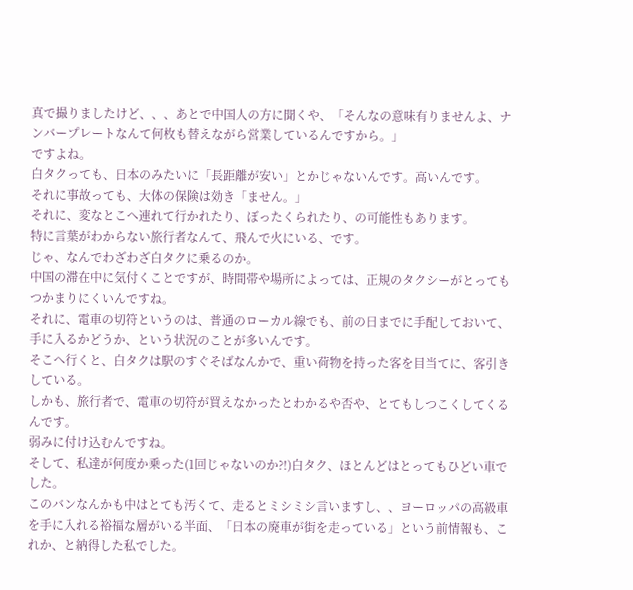真で撮りましたけど、、、あとで中国人の方に聞くや、「そんなの意味有りませんよ、ナンバープレートなんて何枚も替えながら営業しているんですから。」
ですよね。
白タクっても、日本のみたいに「長距離が安い」とかじゃないんです。高いんです。
それに事故っても、大体の保険は効き「ません。」
それに、変なとこへ連れて行かれたり、ぼったくられたり、の可能性もあります。
特に言葉がわからない旅行者なんて、飛んで火にいる、です。
じゃ、なんでわざわざ白タクに乗るのか。
中国の滞在中に気付くことですが、時間帯や場所によっては、正規のタクシーがとってもつかまりにくいんですね。
それに、電車の切符というのは、普通のローカル線でも、前の日までに手配しておいて、手に入るかどうか、という状況のことが多いんです。
そこへ行くと、白タクは駅のすぐそばなんかで、重い荷物を持った客を目当てに、客引きしている。
しかも、旅行者で、電車の切符が買えなかったとわかるや否や、とてもしつこくしてくるんです。
弱みに付け込むんですね。
そして、私達が何度か乗った(1回じゃないのか?!)白タク、ほとんどはとってもひどい車でした。
このバンなんかも中はとても汚くて、走るとミシミシ言いますし、、ヨーロッパの高級車を手に入れる裕福な層がいる半面、「日本の廃車が街を走っている」という前情報も、これか、と納得した私でした。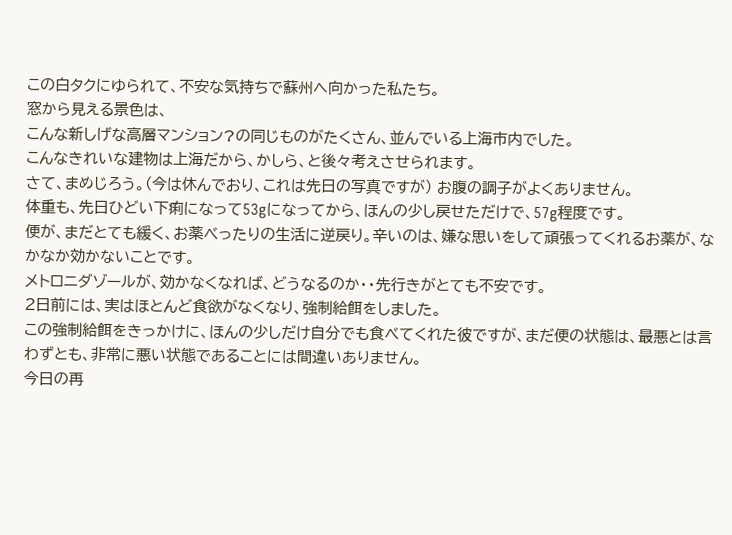この白タクにゆられて、不安な気持ちで蘇州へ向かった私たち。
窓から見える景色は、
こんな新しげな高層マンション?の同じものがたくさん、並んでいる上海市内でした。
こんなきれいな建物は上海だから、かしら、と後々考えさせられます。
さて、まめじろう。(今は休んでおり、これは先日の写真ですが) お腹の調子がよくありません。
体重も、先日ひどい下痢になって53gになってから、ほんの少し戻せただけで、57g程度です。
便が、まだとても緩く、お薬べったりの生活に逆戻り。辛いのは、嫌な思いをして頑張ってくれるお薬が、なかなか効かないことです。
メトロニダゾールが、効かなくなれば、どうなるのか・・先行きがとても不安です。
2日前には、実はほとんど食欲がなくなり、強制給餌をしました。
この強制給餌をきっかけに、ほんの少しだけ自分でも食べてくれた彼ですが、まだ便の状態は、最悪とは言わずとも、非常に悪い状態であることには間違いありません。
今日の再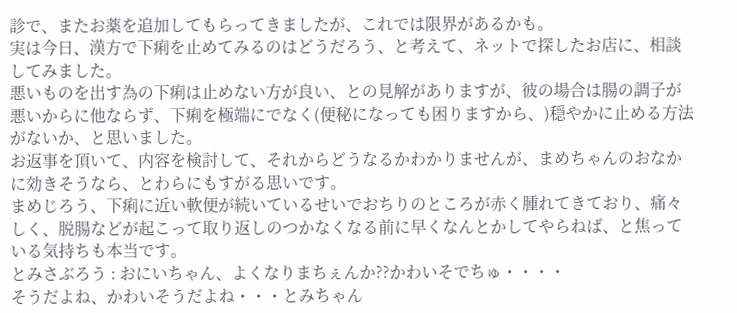診で、またお薬を追加してもらってきましたが、これでは限界があるかも。
実は今日、漢方で下痢を止めてみるのはどうだろう、と考えて、ネットで探したお店に、相談してみました。
悪いものを出す為の下痢は止めない方が良い、との見解がありますが、彼の場合は腸の調子が悪いからに他ならず、下痢を極端にでなく(便秘になっても困りますから、)穏やかに止める方法がないか、と思いました。
お返事を頂いて、内容を検討して、それからどうなるかわかりませんが、まめちゃんのおなかに効きそうなら、とわらにもすがる思いです。
まめじろう、下痢に近い軟便が続いているせいでおちりのところが赤く腫れてきており、痛々しく、脱腸などが起こって取り返しのつかなくなる前に早くなんとかしてやらねば、と焦っている気持ちも本当です。
とみさぶろう : おにいちゃん、よくなりまちぇんか??かわいそでちゅ・・・・
そうだよね、かわいそうだよね・・・とみちゃん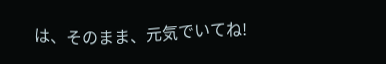は、そのまま、元気でいてね!